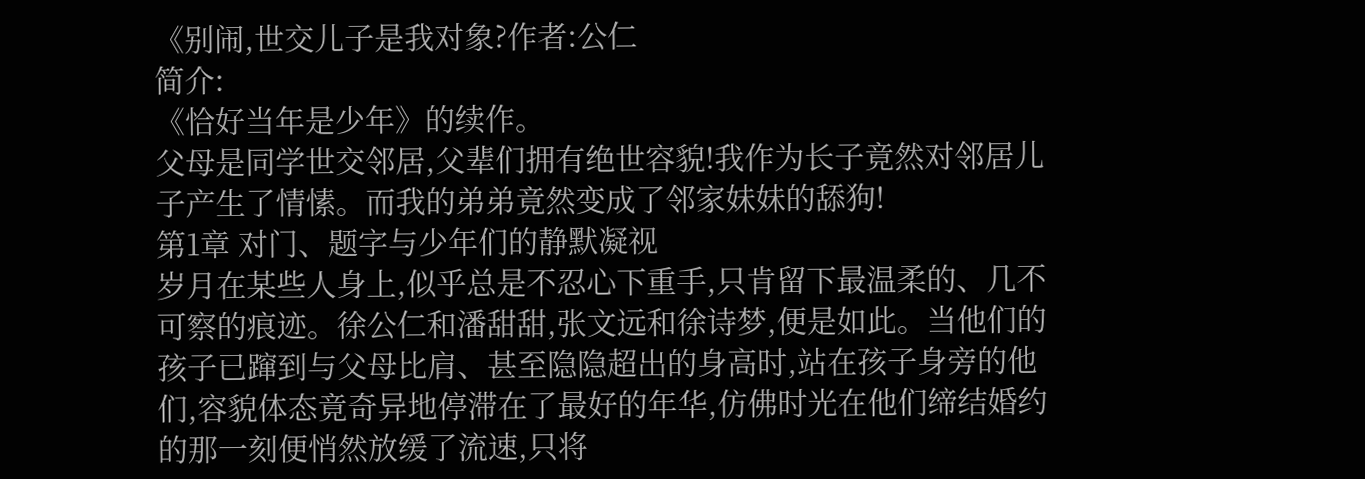《别闹,世交儿子是我对象?作者:公仁
简介:
《恰好当年是少年》的续作。
父母是同学世交邻居,父辈们拥有绝世容貌!我作为长子竟然对邻居儿子产生了情愫。而我的弟弟竟然变成了邻家妹妹的舔狗!
第1章 对门、题字与少年们的静默凝视
岁月在某些人身上,似乎总是不忍心下重手,只肯留下最温柔的、几不可察的痕迹。徐公仁和潘甜甜,张文远和徐诗梦,便是如此。当他们的孩子已蹿到与父母比肩、甚至隐隐超出的身高时,站在孩子身旁的他们,容貌体态竟奇异地停滞在了最好的年华,仿佛时光在他们缔结婚约的那一刻便悄然放缓了流速,只将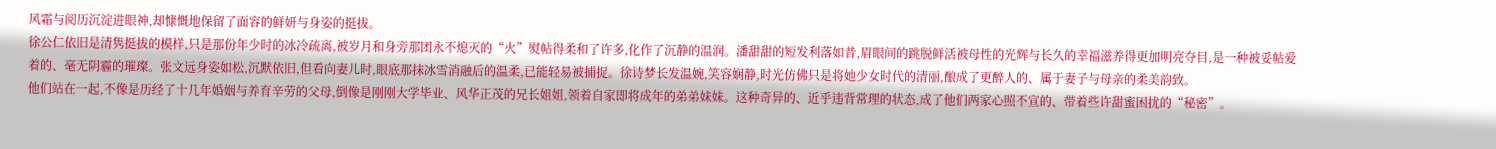风霜与阅历沉淀进眼神,却慷慨地保留了面容的鲜妍与身姿的挺拔。
徐公仁依旧是清隽挺拔的模样,只是那份年少时的冰冷疏离,被岁月和身旁那团永不熄灭的“火”熨帖得柔和了许多,化作了沉静的温润。潘甜甜的短发利落如昔,眉眼间的跳脱鲜活被母性的光辉与长久的幸福滋养得更加明亮夺目,是一种被妥帖爱着的、毫无阴霾的璀璨。张文远身姿如松,沉默依旧,但看向妻儿时,眼底那抹冰雪消融后的温柔,已能轻易被捕捉。徐诗梦长发温婉,笑容娴静,时光仿佛只是将她少女时代的清丽,酿成了更醉人的、属于妻子与母亲的柔美韵致。
他们站在一起,不像是历经了十几年婚姻与养育辛劳的父母,倒像是刚刚大学毕业、风华正茂的兄长姐姐,领着自家即将成年的弟弟妹妹。这种奇异的、近乎违背常理的状态,成了他们两家心照不宣的、带着些许甜蜜困扰的“秘密”。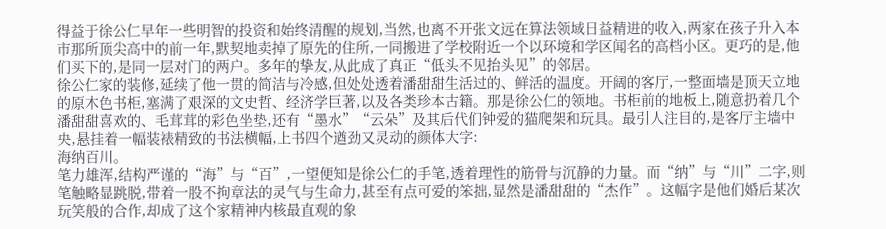得益于徐公仁早年一些明智的投资和始终清醒的规划,当然,也离不开张文远在算法领域日益精进的收入,两家在孩子升入本市那所顶尖高中的前一年,默契地卖掉了原先的住所,一同搬进了学校附近一个以环境和学区闻名的高档小区。更巧的是,他们买下的,是同一层对门的两户。多年的挚友,从此成了真正“低头不见抬头见”的邻居。
徐公仁家的装修,延续了他一贯的简洁与冷感,但处处透着潘甜甜生活过的、鲜活的温度。开阔的客厅,一整面墙是顶天立地的原木色书柜,塞满了艰深的文史哲、经济学巨著,以及各类珍本古籍。那是徐公仁的领地。书柜前的地板上,随意扔着几个潘甜甜喜欢的、毛茸茸的彩色坐垫,还有“墨水”“云朵”及其后代们钟爱的猫爬架和玩具。最引人注目的,是客厅主墙中央,悬挂着一幅装裱精致的书法横幅,上书四个遒劲又灵动的颜体大字:
海纳百川。
笔力雄浑,结构严谨的“海”与“百”,一望便知是徐公仁的手笔,透着理性的筋骨与沉静的力量。而“纳”与“川”二字,则笔触略显跳脱,带着一股不拘章法的灵气与生命力,甚至有点可爱的笨拙,显然是潘甜甜的“杰作”。这幅字是他们婚后某次玩笑般的合作,却成了这个家精神内核最直观的象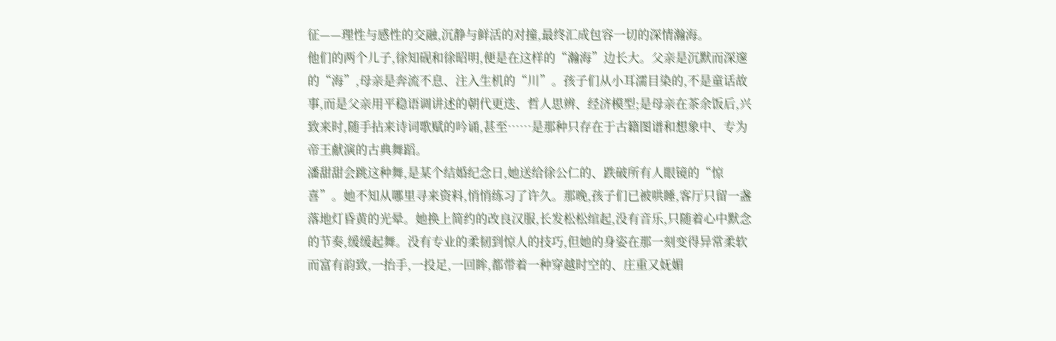征——理性与感性的交融,沉静与鲜活的对撞,最终汇成包容一切的深情瀚海。
他们的两个儿子,徐知砚和徐昭明,便是在这样的“瀚海”边长大。父亲是沉默而深邃的“海”,母亲是奔流不息、注入生机的“川”。孩子们从小耳濡目染的,不是童话故事,而是父亲用平稳语调讲述的朝代更迭、哲人思辨、经济模型;是母亲在茶余饭后,兴致来时,随手拈来诗词歌赋的吟诵,甚至……是那种只存在于古籍图谱和想象中、专为帝王献演的古典舞蹈。
潘甜甜会跳这种舞,是某个结婚纪念日,她送给徐公仁的、跌破所有人眼镜的“惊喜”。她不知从哪里寻来资料,悄悄练习了许久。那晚,孩子们已被哄睡,客厅只留一盏落地灯昏黄的光晕。她换上简约的改良汉服,长发松松绾起,没有音乐,只随着心中默念的节奏,缓缓起舞。没有专业的柔韧到惊人的技巧,但她的身姿在那一刻变得异常柔软而富有韵致,一抬手,一投足,一回眸,都带着一种穿越时空的、庄重又妩媚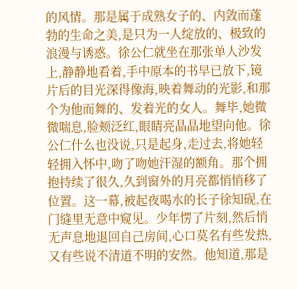的风情。那是属于成熟女子的、内敛而蓬勃的生命之美,是只为一人绽放的、极致的浪漫与诱惑。徐公仁就坐在那张单人沙发上,静静地看着,手中原本的书早已放下,镜片后的目光深得像海,映着舞动的光影,和那个为他而舞的、发着光的女人。舞毕,她微微喘息,脸颊泛红,眼睛亮晶晶地望向他。徐公仁什么也没说,只是起身,走过去,将她轻轻拥入怀中,吻了吻她汗湿的额角。那个拥抱持续了很久,久到窗外的月亮都悄悄移了位置。这一幕,被起夜喝水的长子徐知砚,在门缝里无意中窥见。少年愣了片刻,然后悄无声息地退回自己房间,心口莫名有些发热,又有些说不清道不明的安然。他知道,那是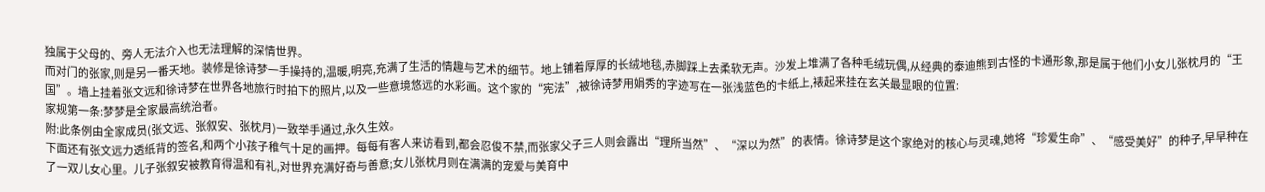独属于父母的、旁人无法介入也无法理解的深情世界。
而对门的张家,则是另一番天地。装修是徐诗梦一手操持的,温暖,明亮,充满了生活的情趣与艺术的细节。地上铺着厚厚的长绒地毯,赤脚踩上去柔软无声。沙发上堆满了各种毛绒玩偶,从经典的泰迪熊到古怪的卡通形象,那是属于他们小女儿张枕月的“王国”。墙上挂着张文远和徐诗梦在世界各地旅行时拍下的照片,以及一些意境悠远的水彩画。这个家的“宪法”,被徐诗梦用娟秀的字迹写在一张浅蓝色的卡纸上,裱起来挂在玄关最显眼的位置:
家规第一条:梦梦是全家最高统治者。
附:此条例由全家成员(张文远、张叙安、张枕月)一致举手通过,永久生效。
下面还有张文远力透纸背的签名,和两个小孩子稚气十足的画押。每每有客人来访看到,都会忍俊不禁,而张家父子三人则会露出“理所当然”、“深以为然”的表情。徐诗梦是这个家绝对的核心与灵魂,她将“珍爱生命”、“感受美好”的种子,早早种在了一双儿女心里。儿子张叙安被教育得温和有礼,对世界充满好奇与善意;女儿张枕月则在满满的宠爱与美育中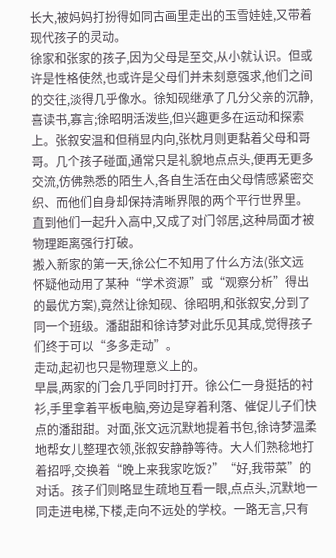长大,被妈妈打扮得如同古画里走出的玉雪娃娃,又带着现代孩子的灵动。
徐家和张家的孩子,因为父母是至交,从小就认识。但或许是性格使然,也或许是父母们并未刻意强求,他们之间的交往,淡得几乎像水。徐知砚继承了几分父亲的沉静,喜读书,寡言;徐昭明活泼些,但兴趣更多在运动和探索上。张叙安温和但稍显内向,张枕月则更黏着父母和哥哥。几个孩子碰面,通常只是礼貌地点点头,便再无更多交流,仿佛熟悉的陌生人,各自生活在由父母情感紧密交织、而他们自身却保持清晰界限的两个平行世界里。
直到他们一起升入高中,又成了对门邻居,这种局面才被物理距离强行打破。
搬入新家的第一天,徐公仁不知用了什么方法(张文远怀疑他动用了某种“学术资源”或“观察分析”得出的最优方案),竟然让徐知砚、徐昭明,和张叙安,分到了同一个班级。潘甜甜和徐诗梦对此乐见其成,觉得孩子们终于可以“多多走动”。
走动,起初也只是物理意义上的。
早晨,两家的门会几乎同时打开。徐公仁一身挺括的衬衫,手里拿着平板电脑,旁边是穿着利落、催促儿子们快点的潘甜甜。对面,张文远沉默地提着书包,徐诗梦温柔地帮女儿整理衣领,张叙安静静等待。大人们熟稔地打着招呼,交换着“晚上来我家吃饭?”“好,我带菜”的对话。孩子们则略显生疏地互看一眼,点点头,沉默地一同走进电梯,下楼,走向不远处的学校。一路无言,只有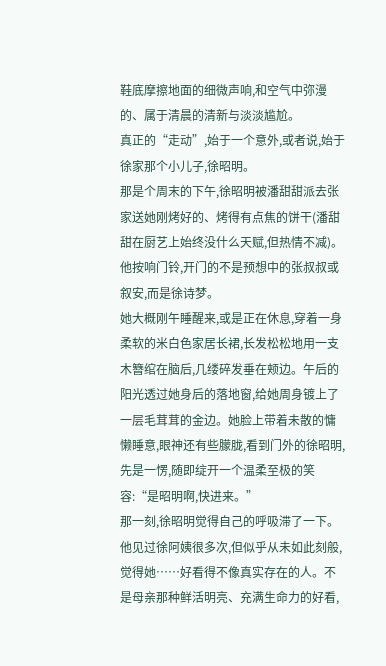鞋底摩擦地面的细微声响,和空气中弥漫的、属于清晨的清新与淡淡尴尬。
真正的“走动”,始于一个意外,或者说,始于徐家那个小儿子,徐昭明。
那是个周末的下午,徐昭明被潘甜甜派去张家送她刚烤好的、烤得有点焦的饼干(潘甜甜在厨艺上始终没什么天赋,但热情不减)。他按响门铃,开门的不是预想中的张叔叔或叙安,而是徐诗梦。
她大概刚午睡醒来,或是正在休息,穿着一身柔软的米白色家居长裙,长发松松地用一支木簪绾在脑后,几缕碎发垂在颊边。午后的阳光透过她身后的落地窗,给她周身镀上了一层毛茸茸的金边。她脸上带着未散的慵懒睡意,眼神还有些朦胧,看到门外的徐昭明,先是一愣,随即绽开一个温柔至极的笑容:“是昭明啊,快进来。”
那一刻,徐昭明觉得自己的呼吸滞了一下。他见过徐阿姨很多次,但似乎从未如此刻般,觉得她……好看得不像真实存在的人。不是母亲那种鲜活明亮、充满生命力的好看,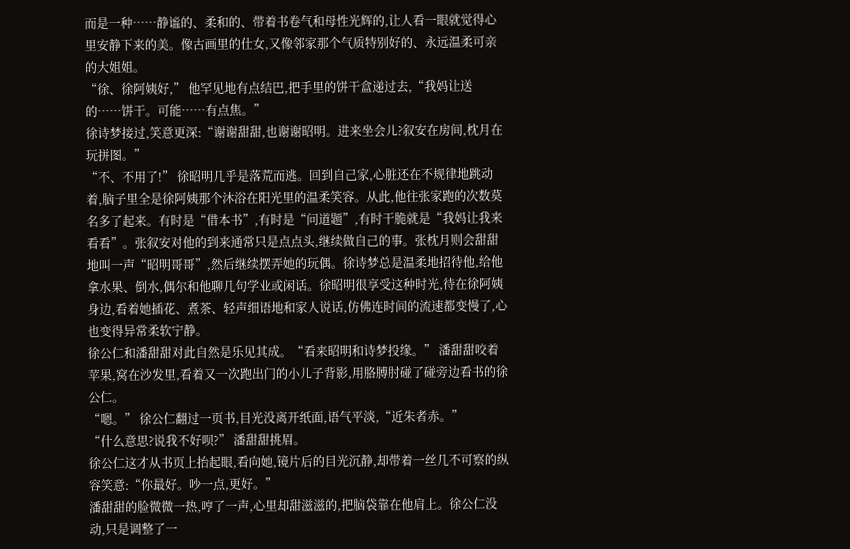而是一种……静谧的、柔和的、带着书卷气和母性光辉的,让人看一眼就觉得心里安静下来的美。像古画里的仕女,又像邻家那个气质特别好的、永远温柔可亲的大姐姐。
“徐、徐阿姨好,” 他罕见地有点结巴,把手里的饼干盒递过去,“我妈让送的……饼干。可能……有点焦。”
徐诗梦接过,笑意更深:“谢谢甜甜,也谢谢昭明。进来坐会儿?叙安在房间,枕月在玩拼图。”
“不、不用了!” 徐昭明几乎是落荒而逃。回到自己家,心脏还在不规律地跳动着,脑子里全是徐阿姨那个沐浴在阳光里的温柔笑容。从此,他往张家跑的次数莫名多了起来。有时是“借本书”,有时是“问道题”,有时干脆就是“我妈让我来看看”。张叙安对他的到来通常只是点点头,继续做自己的事。张枕月则会甜甜地叫一声“昭明哥哥”,然后继续摆弄她的玩偶。徐诗梦总是温柔地招待他,给他拿水果、倒水,偶尔和他聊几句学业或闲话。徐昭明很享受这种时光,待在徐阿姨身边,看着她插花、煮茶、轻声细语地和家人说话,仿佛连时间的流速都变慢了,心也变得异常柔软宁静。
徐公仁和潘甜甜对此自然是乐见其成。“看来昭明和诗梦投缘。” 潘甜甜咬着苹果,窝在沙发里,看着又一次跑出门的小儿子背影,用胳膊肘碰了碰旁边看书的徐公仁。
“嗯。” 徐公仁翻过一页书,目光没离开纸面,语气平淡,“近朱者赤。”
“什么意思?说我不好呗?” 潘甜甜挑眉。
徐公仁这才从书页上抬起眼,看向她,镜片后的目光沉静,却带着一丝几不可察的纵容笑意:“你最好。吵一点,更好。”
潘甜甜的脸微微一热,哼了一声,心里却甜滋滋的,把脑袋靠在他肩上。徐公仁没动,只是调整了一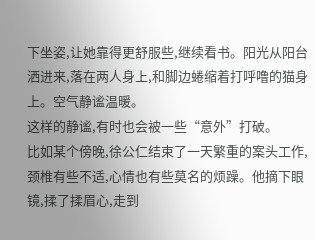下坐姿,让她靠得更舒服些,继续看书。阳光从阳台洒进来,落在两人身上,和脚边蜷缩着打呼噜的猫身上。空气静谧温暖。
这样的静谧,有时也会被一些“意外”打破。
比如某个傍晚,徐公仁结束了一天繁重的案头工作,颈椎有些不适,心情也有些莫名的烦躁。他摘下眼镜,揉了揉眉心,走到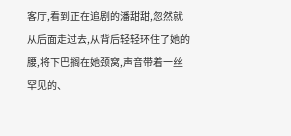客厅,看到正在追剧的潘甜甜,忽然就从后面走过去,从背后轻轻环住了她的腰,将下巴搁在她颈窝,声音带着一丝罕见的、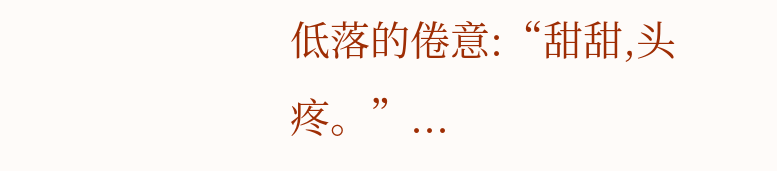低落的倦意:“甜甜,头疼。”...